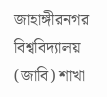জাহাঙ্গীরনগর বিশ্ববিদ্যালয় (জাবি) শাখা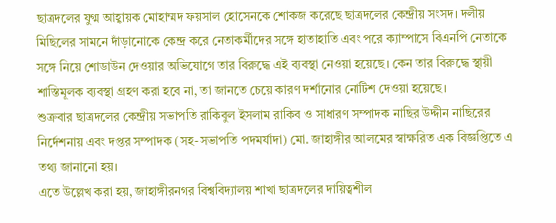ছাত্রদলের যুগ্ম আহ্বায়ক মোহাম্মদ ফয়সাল হোসেনকে শোকজ করেছে ছাত্রদলের কেন্দ্রীয় সংসদ। দলীয় মিছিলের সামনে দাঁড়ানোকে কেন্দ্র করে নেতাকর্মীদের সঙ্গে হাতাহাতি এবং পরে ক্যাম্পাসে বিএনপি নেতাকে সঙ্গে নিয়ে শোডাউন দেওয়ার অভিযোগে তার বিরুদ্ধে এই ব্যবস্থা নেওয়া হয়েছে। কেন তার বিরুদ্ধে স্থায়ী শাস্তিমূলক ব্যবস্থা গ্রহণ করা হবে না, তা জানতে চেয়ে কারণ দর্শানোর নোটিশ দেওয়া হয়েছে।
শুক্রবার ছাত্রদলের কেন্দ্রীয় সভাপতি রাকিবুল ইসলাম রাকিব ও সাধারণ সম্পাদক নাছির উদ্দীন নাছিরের নির্দেশনায় এবং দপ্তর সম্পাদক (সহ-সভাপতি পদমর্যাদা) মো. জাহাঙ্গীর আলমের স্বাক্ষরিত এক বিজ্ঞপ্তিতে এ তথ্য জানানো হয়।
এতে উল্লেখ করা হয়, জাহাঙ্গীরনগর বিশ্ববিদ্যালয় শাখা ছাত্রদলের দায়িত্বশীল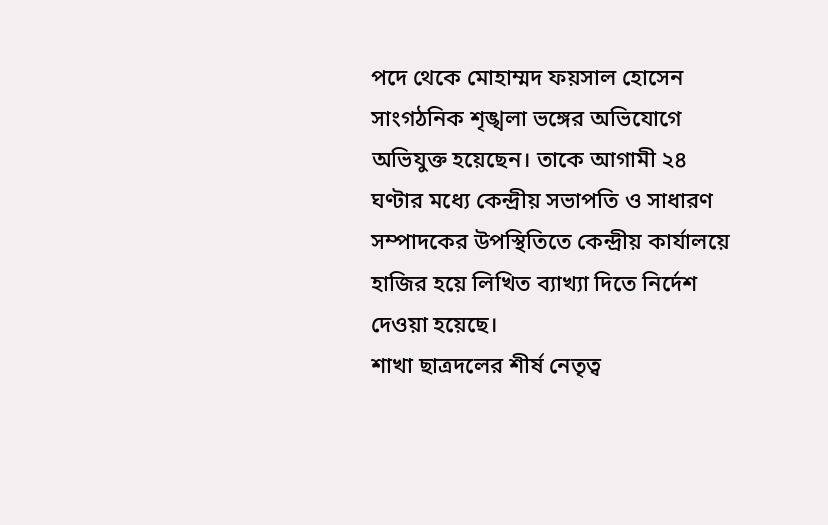পদে থেকে মোহাম্মদ ফয়সাল হোসেন সাংগঠনিক শৃঙ্খলা ভঙ্গের অভিযোগে অভিযুক্ত হয়েছেন। তাকে আগামী ২৪ ঘণ্টার মধ্যে কেন্দ্রীয় সভাপতি ও সাধারণ সম্পাদকের উপস্থিতিতে কেন্দ্রীয় কার্যালয়ে হাজির হয়ে লিখিত ব্যাখ্যা দিতে নির্দেশ দেওয়া হয়েছে।
শাখা ছাত্রদলের শীর্ষ নেতৃত্ব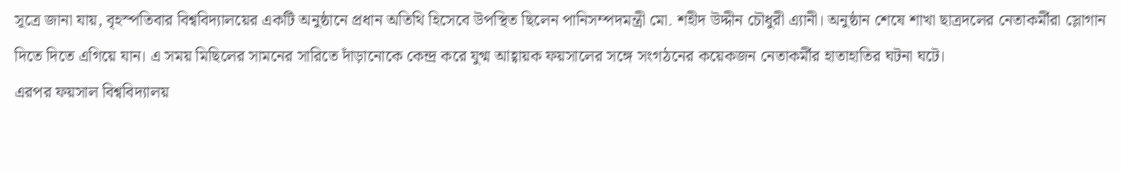সূত্রে জানা যায়, বৃহস্পতিবার বিশ্ববিদ্যালয়ের একটি অনুষ্ঠানে প্রধান অতিথি হিসেবে উপস্থিত ছিলেন পানিসম্পদমন্ত্রী মো. শহীদ উদ্দীন চৌধুরী এ্যানী। অনুষ্ঠান শেষে শাখা ছাত্রদলের নেতাকর্মীরা স্লোগান দিতে দিতে এগিয়ে যান। এ সময় মিছিলের সামনের সারিতে দাঁড়ানোকে কেন্দ্র করে যুগ্ম আহ্বায়ক ফয়সালের সঙ্গে সংগঠনের কয়েকজন নেতাকর্মীর হাতাহাতির ঘটনা ঘটে।
এরপর ফয়সাল বিশ্ববিদ্যালয়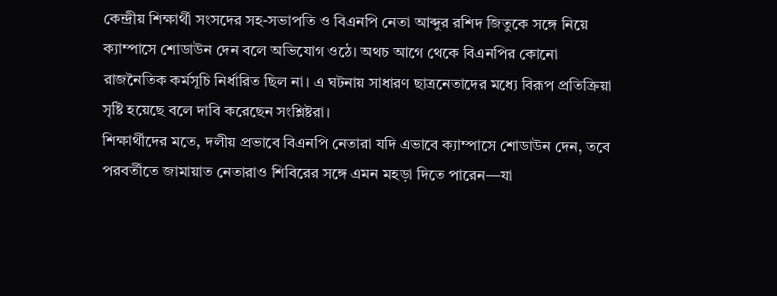কেন্দ্রীয় শিক্ষার্থী সংসদের সহ-সভাপতি ও বিএনপি নেতা আব্দুর রশিদ জিতুকে সঙ্গে নিয়ে ক্যাম্পাসে শোডাউন দেন বলে অভিযোগ ওঠে। অথচ আগে থেকে বিএনপির কোনো রাজনৈতিক কর্মসূচি নির্ধারিত ছিল না। এ ঘটনায় সাধারণ ছাত্রনেতাদের মধ্যে বিরূপ প্রতিক্রিয়া সৃষ্টি হয়েছে বলে দাবি করেছেন সংশ্লিষ্টরা।
শিক্ষার্থীদের মতে, দলীয় প্রভাবে বিএনপি নেতারা যদি এভাবে ক্যাম্পাসে শোডাউন দেন, তবে পরবর্তীতে জামায়াত নেতারাও শিবিরের সঙ্গে এমন মহড়া দিতে পারেন—যা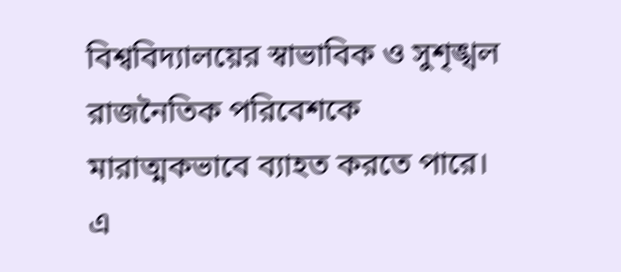বিশ্ববিদ্যালয়ের স্বাভাবিক ও সুশৃঙ্খল রাজনৈতিক পরিবেশকে মারাত্মকভাবে ব্যাহত করতে পারে।
এ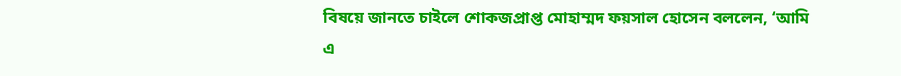বিষয়ে জানতে চাইলে শোকজপ্রাপ্ত মোহাম্মদ ফয়সাল হোসেন বললেন, ‘আমি এ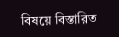বিষয়ে বিস্তারিত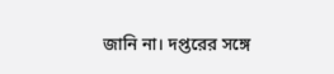জানি না। দপ্তরের সঙ্গে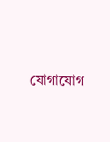যোগাযোগ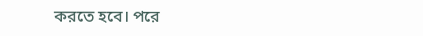করতে হবে। পরে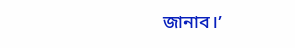জানাব।’